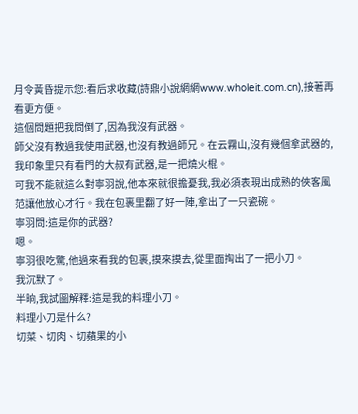月令黃昏提示您:看后求收藏(詩鼎小說網網www.wholeit.com.cn),接著再看更方便。
這個問題把我問倒了,因為我沒有武器。
師父沒有教過我使用武器,也沒有教過師兄。在云霧山,沒有幾個拿武器的,我印象里只有看門的大叔有武器,是一把燒火棍。
可我不能就這么對寧羽說,他本來就很擔憂我,我必須表現出成熟的俠客風范讓他放心才行。我在包裹里翻了好一陣,拿出了一只瓷碗。
寧羽問:這是你的武器?
嗯。
寧羽很吃驚,他過來看我的包裹,摸來摸去,從里面掏出了一把小刀。
我沉默了。
半晌,我試圖解釋:這是我的料理小刀。
料理小刀是什么?
切菜、切肉、切蘋果的小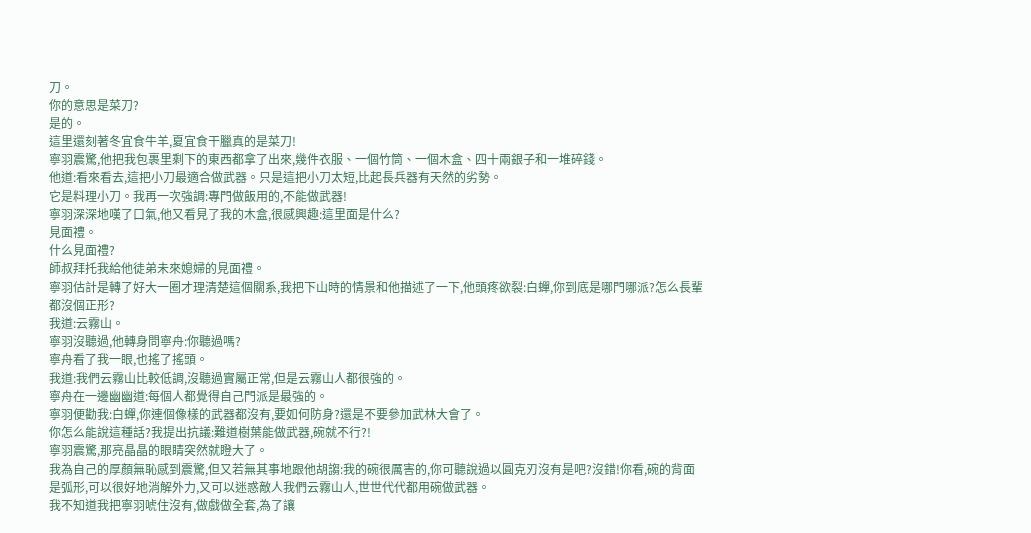刀。
你的意思是菜刀?
是的。
這里還刻著冬宜食牛羊,夏宜食干臘真的是菜刀!
寧羽震驚,他把我包裹里剩下的東西都拿了出來,幾件衣服、一個竹筒、一個木盒、四十兩銀子和一堆碎錢。
他道:看來看去,這把小刀最適合做武器。只是這把小刀太短,比起長兵器有天然的劣勢。
它是料理小刀。我再一次強調:專門做飯用的,不能做武器!
寧羽深深地嘆了口氣,他又看見了我的木盒,很感興趣:這里面是什么?
見面禮。
什么見面禮?
師叔拜托我給他徒弟未來媳婦的見面禮。
寧羽估計是轉了好大一圈才理清楚這個關系,我把下山時的情景和他描述了一下,他頭疼欲裂:白蟬,你到底是哪門哪派?怎么長輩都沒個正形?
我道:云霧山。
寧羽沒聽過,他轉身問寧舟:你聽過嗎?
寧舟看了我一眼,也搖了搖頭。
我道:我們云霧山比較低調,沒聽過實屬正常,但是云霧山人都很強的。
寧舟在一邊幽幽道:每個人都覺得自己門派是最強的。
寧羽便勸我:白蟬,你連個像樣的武器都沒有,要如何防身?還是不要參加武林大會了。
你怎么能說這種話?我提出抗議:難道樹葉能做武器,碗就不行?!
寧羽震驚,那亮晶晶的眼睛突然就瞪大了。
我為自己的厚顏無恥感到震驚,但又若無其事地跟他胡謅:我的碗很厲害的,你可聽說過以圓克刃沒有是吧?沒錯!你看,碗的背面是弧形,可以很好地消解外力,又可以迷惑敵人我們云霧山人,世世代代都用碗做武器。
我不知道我把寧羽唬住沒有,做戲做全套,為了讓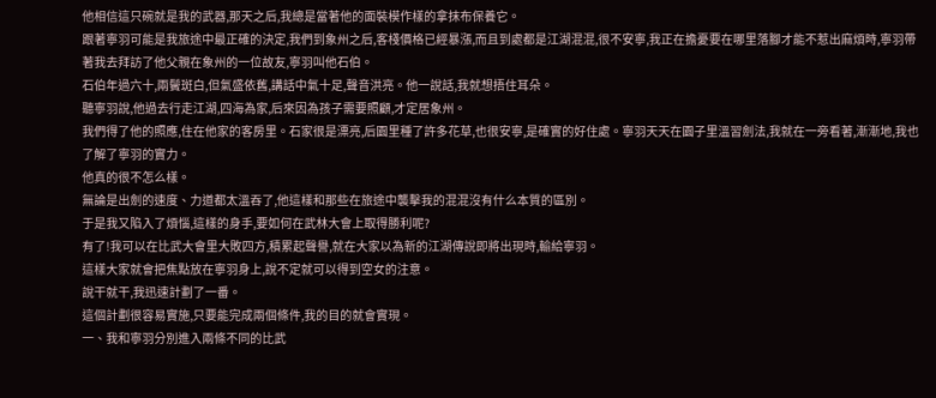他相信這只碗就是我的武器,那天之后,我總是當著他的面裝模作樣的拿抹布保養它。
跟著寧羽可能是我旅途中最正確的決定,我們到象州之后,客棧價格已經暴漲,而且到處都是江湖混混,很不安寧,我正在擔憂要在哪里落腳才能不惹出麻煩時,寧羽帶著我去拜訪了他父親在象州的一位故友,寧羽叫他石伯。
石伯年過六十,兩鬢斑白,但氣盛依舊,講話中氣十足,聲音洪亮。他一說話,我就想捂住耳朵。
聽寧羽說,他過去行走江湖,四海為家,后來因為孩子需要照顧,才定居象州。
我們得了他的照應,住在他家的客房里。石家很是漂亮,后園里種了許多花草,也很安寧,是確實的好住處。寧羽天天在園子里溫習劍法,我就在一旁看著,漸漸地,我也了解了寧羽的實力。
他真的很不怎么樣。
無論是出劍的速度、力道都太溫吞了,他這樣和那些在旅途中襲擊我的混混沒有什么本質的區別。
于是我又陷入了煩惱,這樣的身手,要如何在武林大會上取得勝利呢?
有了!我可以在比武大會里大敗四方,積累起聲譽,就在大家以為新的江湖傳說即將出現時,輸給寧羽。
這樣大家就會把焦點放在寧羽身上,說不定就可以得到空女的注意。
說干就干,我迅速計劃了一番。
這個計劃很容易實施,只要能完成兩個條件,我的目的就會實現。
一、我和寧羽分別進入兩條不同的比武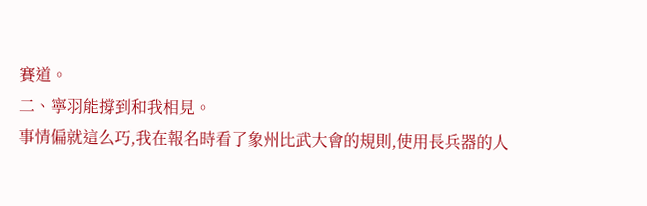賽道。
二、寧羽能撐到和我相見。
事情偏就這么巧,我在報名時看了象州比武大會的規則,使用長兵器的人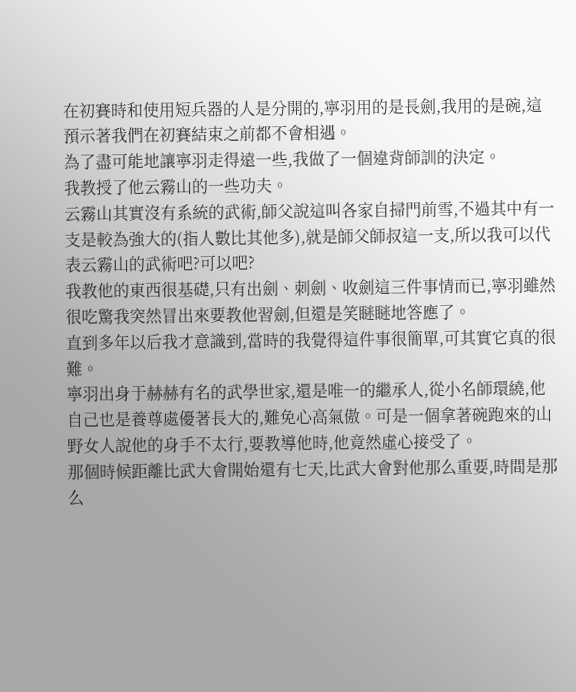在初賽時和使用短兵器的人是分開的,寧羽用的是長劍,我用的是碗,這預示著我們在初賽結束之前都不會相遇。
為了盡可能地讓寧羽走得遠一些,我做了一個違背師訓的決定。
我教授了他云霧山的一些功夫。
云霧山其實沒有系統的武術,師父說這叫各家自掃門前雪,不過其中有一支是較為強大的(指人數比其他多),就是師父師叔這一支,所以我可以代表云霧山的武術吧?可以吧?
我教他的東西很基礎,只有出劍、刺劍、收劍這三件事情而已,寧羽雖然很吃驚我突然冒出來要教他習劍,但還是笑瞇瞇地答應了。
直到多年以后我才意識到,當時的我覺得這件事很簡單,可其實它真的很難。
寧羽出身于赫赫有名的武學世家,還是唯一的繼承人,從小名師環繞,他自己也是養尊處優著長大的,難免心高氣傲。可是一個拿著碗跑來的山野女人說他的身手不太行,要教導他時,他竟然虛心接受了。
那個時候距離比武大會開始還有七天,比武大會對他那么重要,時間是那么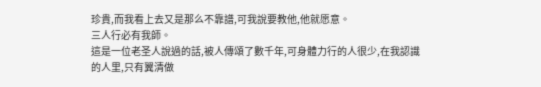珍貴,而我看上去又是那么不靠譜,可我說要教他,他就愿意。
三人行必有我師。
這是一位老圣人說過的話,被人傳頌了數千年,可身體力行的人很少,在我認識的人里,只有翼清做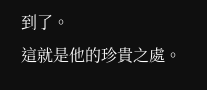到了。
這就是他的珍貴之處。